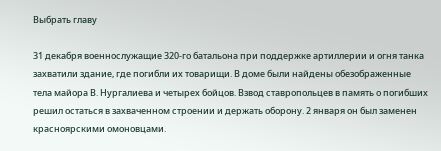Выбрать главу

31 декабря военнослужащие 320-го батальона при поддержке артиллерии и огня танка захватили здание, где погибли их товарищи. В доме были найдены обезображенные тела майора В. Нургалиева и четырех бойцов. Взвод ставропольцев в память о погибших решил остаться в захваченном строении и держать оборону. 2 января он был заменен красноярскими омоновцами.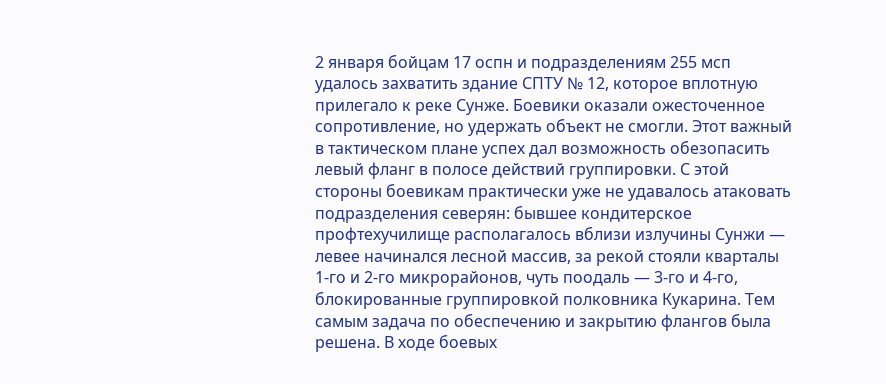2 января бойцам 17 оспн и подразделениям 255 мсп удалось захватить здание СПТУ № 12, которое вплотную прилегало к реке Сунже. Боевики оказали ожесточенное сопротивление, но удержать объект не смогли. Этот важный в тактическом плане успех дал возможность обезопасить левый фланг в полосе действий группировки. С этой стороны боевикам практически уже не удавалось атаковать подразделения северян: бывшее кондитерское профтехучилище располагалось вблизи излучины Сунжи — левее начинался лесной массив, за рекой стояли кварталы 1-го и 2-го микрорайонов, чуть поодаль — 3-го и 4-го, блокированные группировкой полковника Кукарина. Тем самым задача по обеспечению и закрытию флангов была решена. В ходе боевых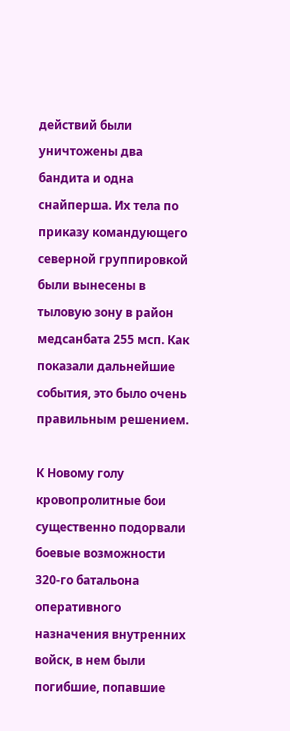действий были уничтожены два бандита и одна снайперша. Их тела по приказу командующего северной группировкой были вынесены в тыловую зону в район медсанбата 255 мсп. Как показали дальнейшие события, это было очень правильным решением.

К Новому голу кровопролитные бои существенно подорвали боевые возможности 320-го батальона оперативного назначения внутренних войск, в нем были погибшие, попавшие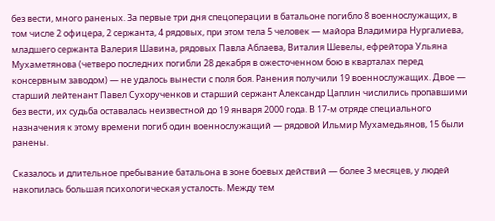без вести, много раненых. За первые три дня спецоперации в батальоне погибло 8 военнослужащих, в том числе 2 офицера, 2 сержанта, 4 рядовых, при этом тела 5 человек — майора Владимира Нургалиева, младшего сержанта Валерия Шавина, рядовых Павла Аблаева, Виталия Шевелы, ефрейтора Ульяна Мухаметянова (четверо последних погибли 28 декабря в ожесточенном бою в кварталах перед консервным заводом) — не удалось вынести с поля боя. Ранения получили 19 военнослужащих. Двое — старший лейтенант Павел Сухорученков и старший сержант Александр Цаплин числились пропавшими без вести, их судьба оставалась неизвестной до 19 января 2000 года. В 17-м отряде специального назначения к этому времени погиб один военнослужащий — рядовой Ильмир Мухамедьянов, 15 были ранены.

Сказалось и длительное пребывание батальона в зоне боевых действий — более 3 месяцев, у людей накопилась большая психологическая усталость. Между тем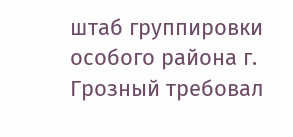штаб группировки особого района г. Грозный требовал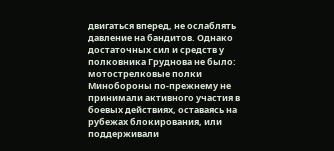двигаться вперед, не ослаблять давление на бандитов. Однако достаточных сил и средств у полковника Груднова не было: мотострелковые полки Минобороны по-прежнему не принимали активного участия в боевых действиях, оставаясь на рубежах блокирования, или поддерживали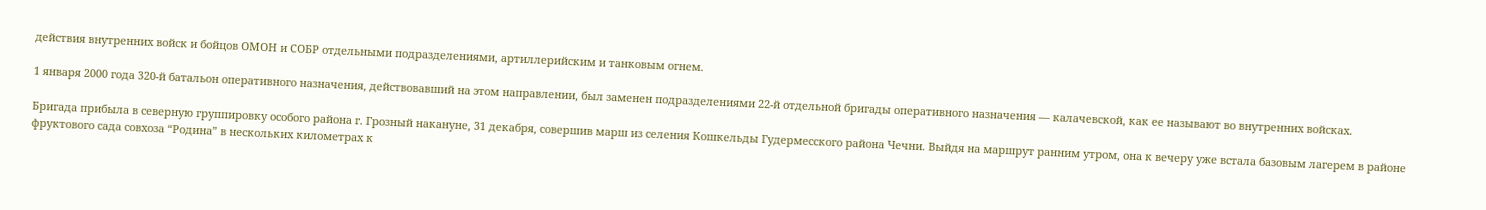действия внутренних войск и бойцов ОМОН и СОБР отдельными подразделениями, артиллерийским и танковым огнем.

1 января 2000 года 320-й батальон оперативного назначения, действовавший на этом направлении, был заменен подразделениями 22-й отдельной бригады оперативного назначения — калачевской, как ее называют во внутренних войсках.

Бригада прибыла в северную группировку особого района г. Грозный накануне, 31 декабря, совершив марш из селения Кошкельды Гудермесского района Чечни. Выйдя на маршрут ранним утром, она к вечеру уже встала базовым лагерем в районе фруктового сада совхоза “Родина” в нескольких километрах к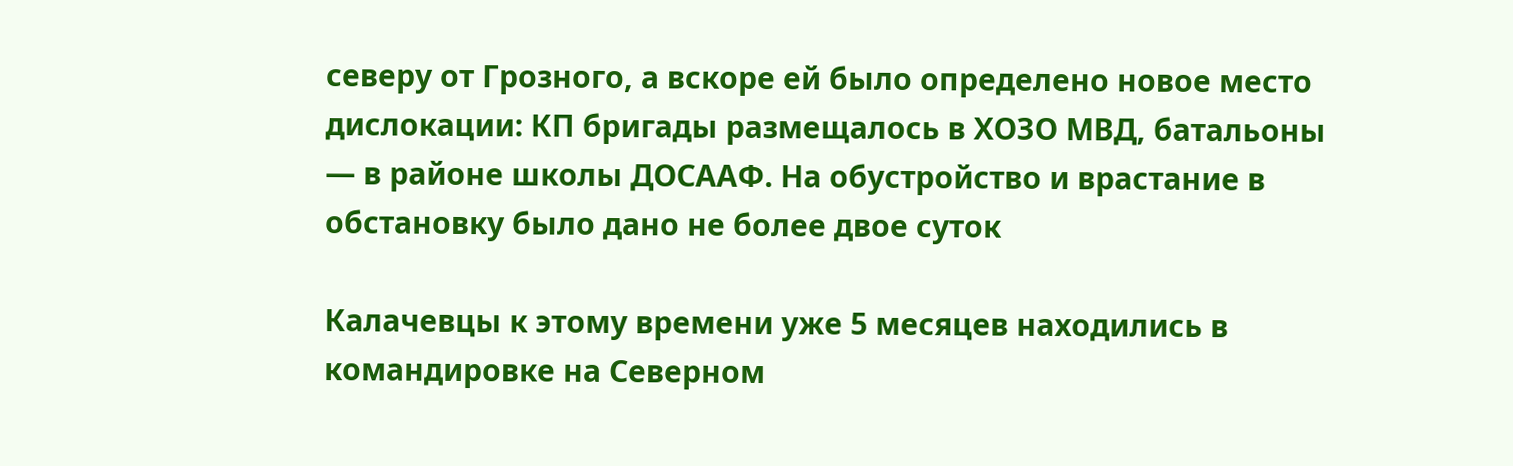северу от Грозного, а вскоре ей было определено новое место дислокации: КП бригады размещалось в ХОЗО МВД, батальоны — в районе школы ДОСААФ. На обустройство и врастание в обстановку было дано не более двое суток

Калачевцы к этому времени уже 5 месяцев находились в командировке на Северном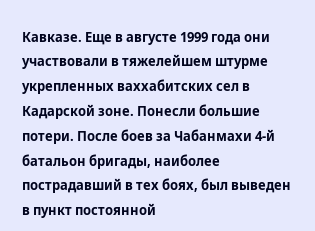Кавказе. Еще в августе 1999 года они участвовали в тяжелейшем штурме укрепленных ваххабитских сел в Кадарской зоне. Понесли большие потери. После боев за Чабанмахи 4-й батальон бригады, наиболее пострадавший в тех боях, был выведен в пункт постоянной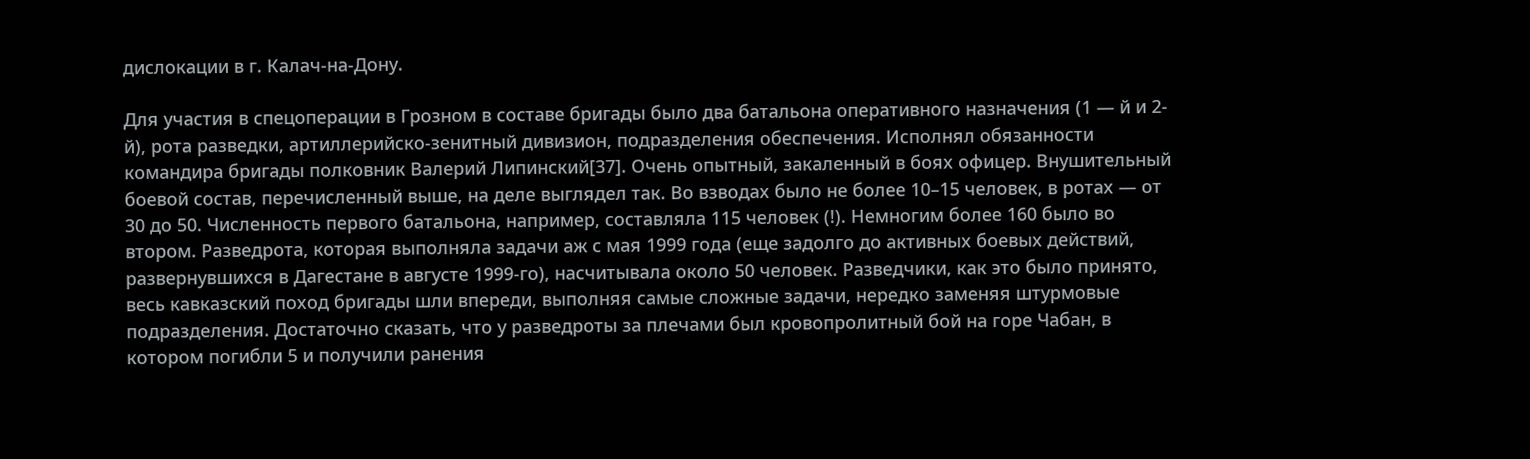дислокации в г. Калач-на-Дону.

Для участия в спецоперации в Грозном в составе бригады было два батальона оперативного назначения (1 — й и 2-й), рота разведки, артиллерийско-зенитный дивизион, подразделения обеспечения. Исполнял обязанности командира бригады полковник Валерий Липинский[37]. Очень опытный, закаленный в боях офицер. Внушительный боевой состав, перечисленный выше, на деле выглядел так. Во взводах было не более 10–15 человек, в ротах — от 30 до 50. Численность первого батальона, например, составляла 115 человек (!). Немногим более 160 было во втором. Разведрота, которая выполняла задачи аж с мая 1999 года (еще задолго до активных боевых действий, развернувшихся в Дагестане в августе 1999-го), насчитывала около 50 человек. Разведчики, как это было принято, весь кавказский поход бригады шли впереди, выполняя самые сложные задачи, нередко заменяя штурмовые подразделения. Достаточно сказать, что у разведроты за плечами был кровопролитный бой на горе Чабан, в котором погибли 5 и получили ранения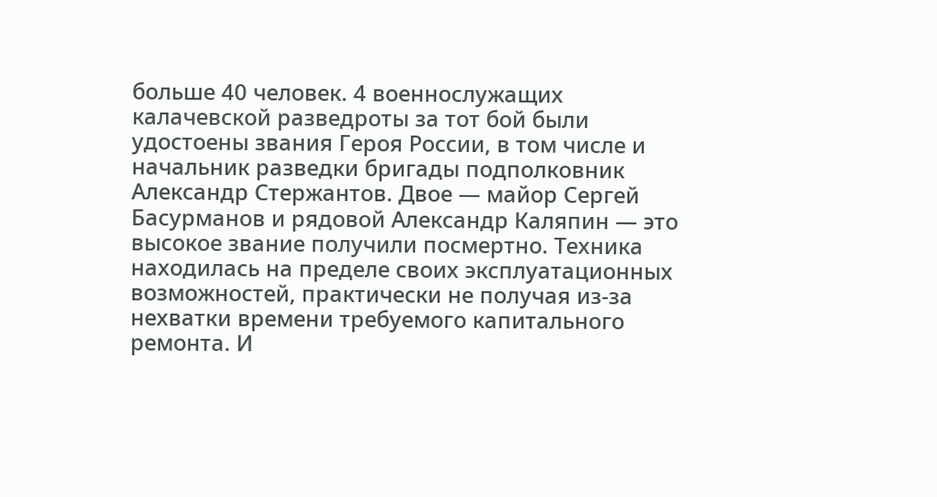больше 40 человек. 4 военнослужащих калачевской разведроты за тот бой были удостоены звания Героя России, в том числе и начальник разведки бригады подполковник Александр Стержантов. Двое — майор Сергей Басурманов и рядовой Александр Каляпин — это высокое звание получили посмертно. Техника находилась на пределе своих эксплуатационных возможностей, практически не получая из-за нехватки времени требуемого капитального ремонта. И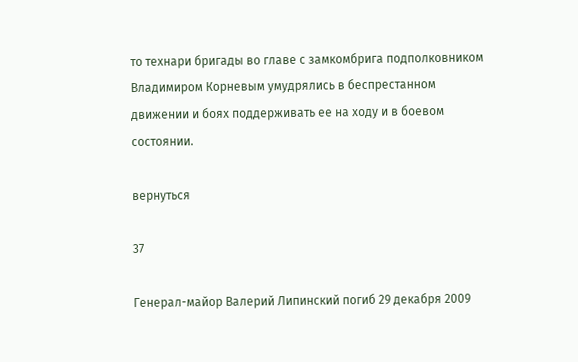то технари бригады во главе с замкомбрига подполковником Владимиром Корневым умудрялись в беспрестанном движении и боях поддерживать ее на ходу и в боевом состоянии.

вернуться

37

Генерал-майор Валерий Липинский погиб 29 декабря 2009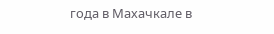года в Махачкале в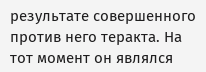результате совершенного против него теракта. На тот момент он являлся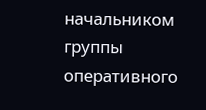начальником группы оперативного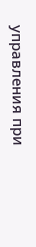управления при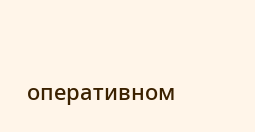оперативном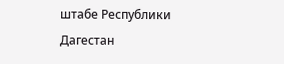штабе Республики Дагестан